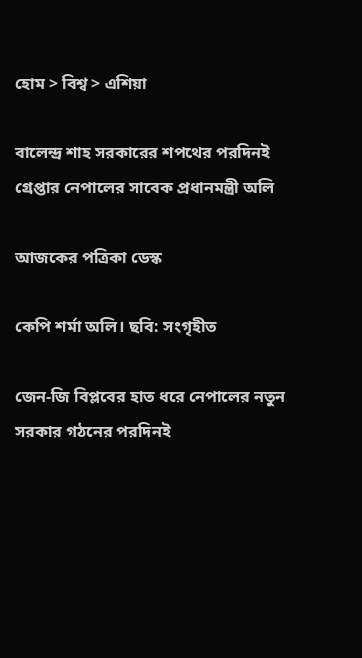হোম > বিশ্ব > এশিয়া

বালেন্দ্র শাহ সরকারের শপথের পরদিনই গ্রেপ্তার নেপালের সাবেক প্রধানমন্ত্রী অলি

আজকের পত্রিকা ডেস্ক

কেপি শর্মা অলি। ছবি: সংগৃহীত

জেন-জি বিপ্লবের হাত ধরে নেপালের নতুন সরকার গঠনের পরদিনই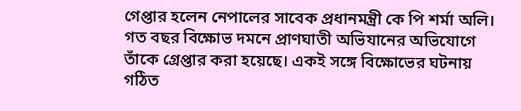গেপ্তার হলেন নেপালের সাবেক প্রধানমন্ত্রী কে পি শর্মা অলি। গত বছর বিক্ষোভ দমনে প্রাণঘাতী অভিযানের অভিযোগে তাঁকে গ্রেপ্তার করা হয়েছে। একই সঙ্গে বিক্ষোভের ঘটনায় গঠিত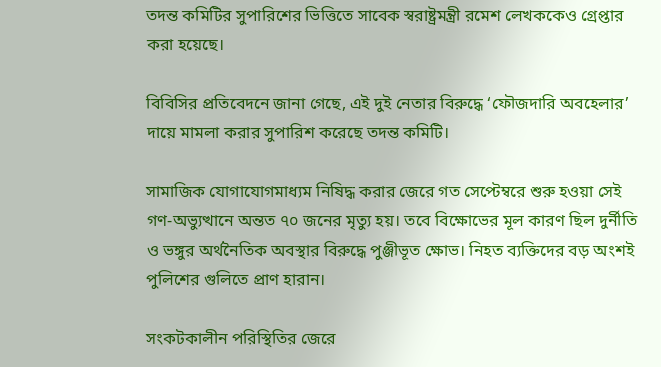তদন্ত কমিটির সুপারিশের ভিত্তিতে সাবেক স্বরাষ্ট্রমন্ত্রী রমেশ লেখককেও গ্রেপ্তার করা হয়েছে।

বিবিসির প্রতিবেদনে জানা গেছে, এই দুই নেতার বিরুদ্ধে ‘ফৌজদারি অবহেলার’ দায়ে মামলা করার সুপারিশ করেছে তদন্ত কমিটি।

সামাজিক যোগাযোগমাধ্যম নিষিদ্ধ করার জেরে গত সেপ্টেম্বরে শুরু হওয়া সেই গণ-অভ্যুত্থানে অন্তত ৭০ জনের মৃত্যু হয়। তবে বিক্ষোভের মূল কারণ ছিল দুর্নীতি ও ভঙ্গুর অর্থনৈতিক অবস্থার বিরুদ্ধে পুঞ্জীভূত ক্ষোভ। নিহত ব্যক্তিদের বড় অংশই পুলিশের গুলিতে প্রাণ হারান।

সংকটকালীন পরিস্থিতির জেরে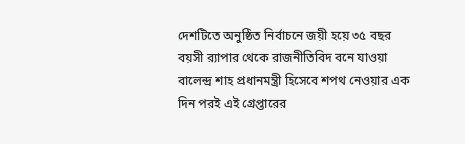দেশটিতে অনুষ্ঠিত নির্বাচনে জয়ী হয়ে ৩৫ বছর বয়সী র‍্যাপার থেকে রাজনীতিবিদ বনে যাওয়া বালেন্দ্র শাহ প্রধানমন্ত্রী হিসেবে শপথ নেওয়ার এক দিন পরই এই গ্রেপ্তারের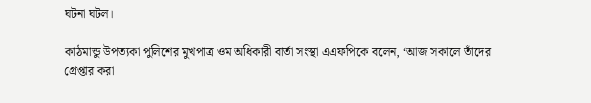ঘটনা ঘটল।

কাঠমান্ডু উপত্যকা পুলিশের মুখপাত্র ওম অধিকারী বার্তা সংস্থা এএফপিকে বলেন, ‘আজ সকালে তাঁদের গ্রেপ্তার করা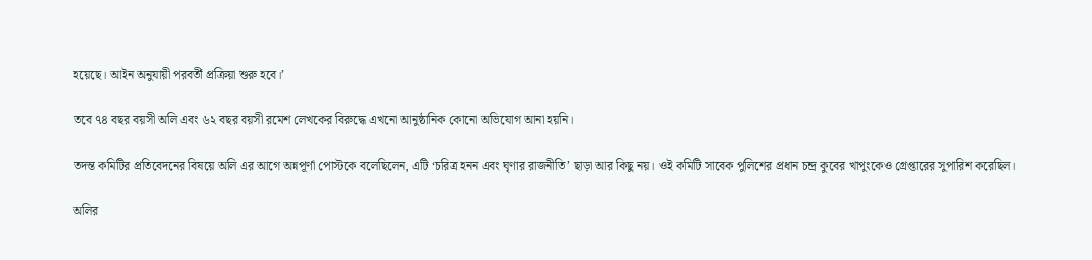হয়েছে। আইন অনুযায়ী পরবর্তী প্রক্রিয়া শুরু হবে।’

তবে ৭৪ বছর বয়সী অলি এবং ৬২ বছর বয়সী রমেশ লেখকের বিরুদ্ধে এখনো আনুষ্ঠানিক কোনো অভিযোগ আনা হয়নি।

তদন্ত কমিটির প্রতিবেদনের বিষয়ে অলি এর আগে অন্নপূর্ণা পোস্টকে বলেছিলেন, এটি ‘চরিত্র হনন এবং ঘৃণার রাজনীতি’ ছাড়া আর কিছু নয়। ওই কমিটি সাবেক পুলিশের প্রধান চন্দ্র কুবের খাপুংকেও গ্রেপ্তারের সুপারিশ করেছিল।

অলির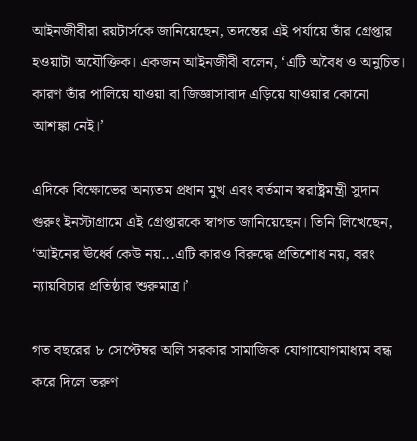আইনজীবীরা রয়টার্সকে জানিয়েছেন, তদন্তের এই পর্যায়ে তাঁর গ্রেপ্তার হওয়াটা অযৌক্তিক। একজন আইনজীবী বলেন, ‘এটি অবৈধ ও অনুচিত। কারণ তাঁর পালিয়ে যাওয়া বা জিজ্ঞাসাবাদ এড়িয়ে যাওয়ার কোনো আশঙ্কা নেই।’

এদিকে বিক্ষোভের অন্যতম প্রধান মুখ এবং বর্তমান স্বরাষ্ট্রমন্ত্রী সুদান গুরুং ইনস্টাগ্রামে এই গ্রেপ্তারকে স্বাগত জানিয়েছেন। তিনি লিখেছেন, ‘আইনের ঊর্ধ্বে কেউ নয়...এটি কারও বিরুদ্ধে প্রতিশোধ নয়, বরং ন্যায়বিচার প্রতিষ্ঠার শুরুমাত্র।’

গত বছরের ৮ সেপ্টেম্বর অলি সরকার সামাজিক যোগাযোগমাধ্যম বন্ধ করে দিলে তরুণ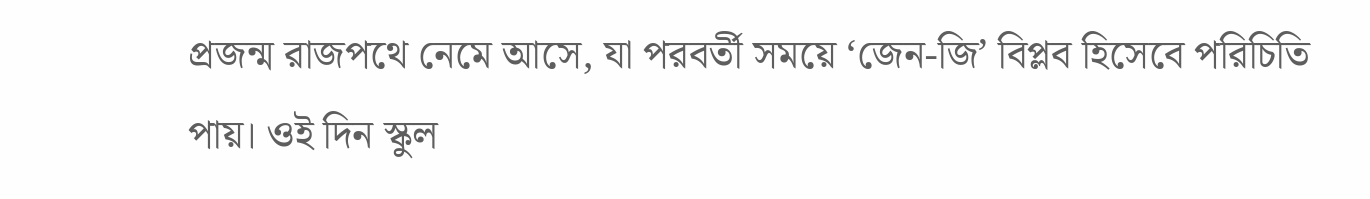প্রজন্ম রাজপথে নেমে আসে, যা পরবর্তী সময়ে ‘জেন-জি’ বিপ্লব হিসেবে পরিচিতি পায়। ওই দিন স্কুল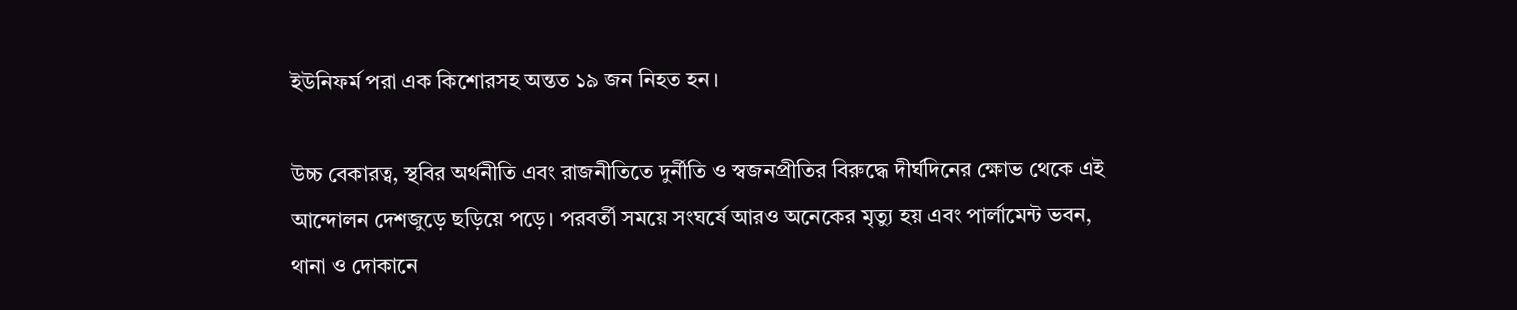ইউনিফর্ম পরা এক কিশোরসহ অন্তত ১৯ জন নিহত হন।

উচ্চ বেকারত্ব, স্থবির অর্থনীতি এবং রাজনীতিতে দুর্নীতি ও স্বজনপ্রীতির বিরুদ্ধে দীর্ঘদিনের ক্ষোভ থেকে এই আন্দোলন দেশজুড়ে ছড়িয়ে পড়ে। পরবর্তী সময়ে সংঘর্ষে আরও অনেকের মৃত্যু হয় এবং পার্লামেন্ট ভবন, থানা ও দোকানে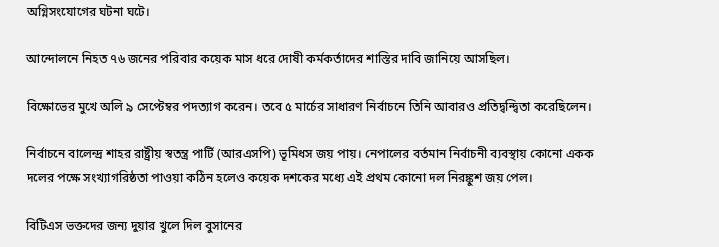অগ্নিসংযোগের ঘটনা ঘটে।

আন্দোলনে নিহত ৭৬ জনের পরিবার কয়েক মাস ধরে দোষী কর্মকর্তাদের শাস্তির দাবি জানিয়ে আসছিল।

বিক্ষোভের মুখে অলি ৯ সেপ্টেম্বর পদত্যাগ করেন। তবে ৫ মার্চের সাধারণ নির্বাচনে তিনি আবারও প্রতিদ্বন্দ্বিতা করেছিলেন।

নির্বাচনে বালেন্দ্র শাহর রাষ্ট্রীয় স্বতন্ত্র পার্টি (আরএসপি) ভূমিধস জয় পায়। নেপালের বর্তমান নির্বাচনী ব্যবস্থায় কোনো একক দলের পক্ষে সংখ্যাগরিষ্ঠতা পাওয়া কঠিন হলেও কয়েক দশকের মধ্যে এই প্রথম কোনো দল নিরঙ্কুশ জয় পেল।

বিটিএস ভক্তদের জন্য দুয়ার খুলে দিল বুসানের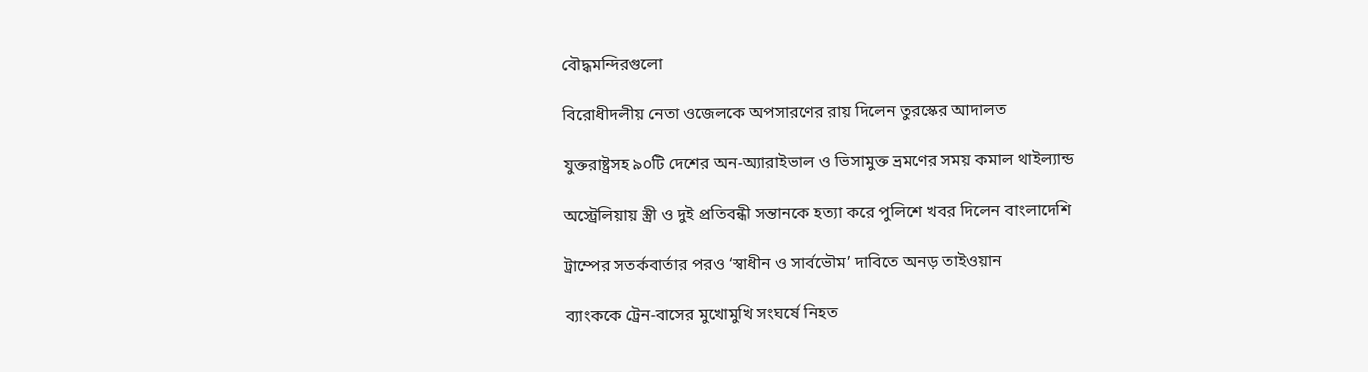বৌদ্ধমন্দিরগুলো

বিরোধীদলীয় নেতা ওজেলকে অপসারণের রায় দিলেন তুরস্কের আদালত

যুক্তরাষ্ট্রসহ ৯০টি দেশের অন-অ্যারাইভাল ও ভিসামুক্ত ভ্রমণের সময় কমাল থাইল্যান্ড

অস্ট্রেলিয়ায় স্ত্রী ও দুই প্রতিবন্ধী সন্তানকে হত্যা করে পুলিশে খবর দিলেন বাংলাদেশি

ট্রাম্পের সতর্কবার্তার পরও ‘স্বাধীন ও সার্বভৌম’ দাবিতে অনড় তাইওয়ান

ব্যাংককে ট্রেন-বাসের মুখোমুখি সংঘর্ষে নিহত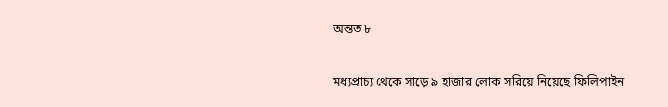অন্তত ৮

মধ্যপ্রাচ্য থেকে সাড়ে ৯ হাজার লোক সরিয়ে নিয়েছে ফিলিপাইন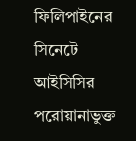ফিলিপাইনের সিনেটে আইসিসির পরোয়ানাভুক্ত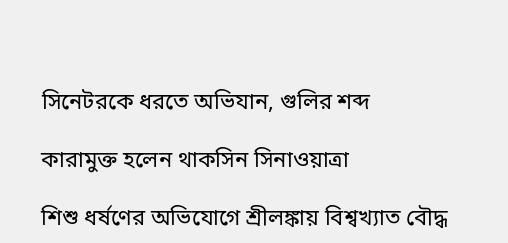সিনেটরকে ধরতে অভিযান, গুলির শব্দ

কারামুক্ত হলেন থাকসিন সিনাওয়াত্রা

শিশু ধর্ষণের অভিযোগে শ্রীলঙ্কায় বিশ্বখ্যাত বৌদ্ধ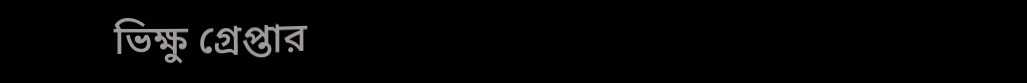ভিক্ষু গ্রেপ্তার